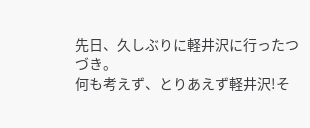先日、久しぶりに軽井沢に行ったつづき。
何も考えず、とりあえず軽井沢!そ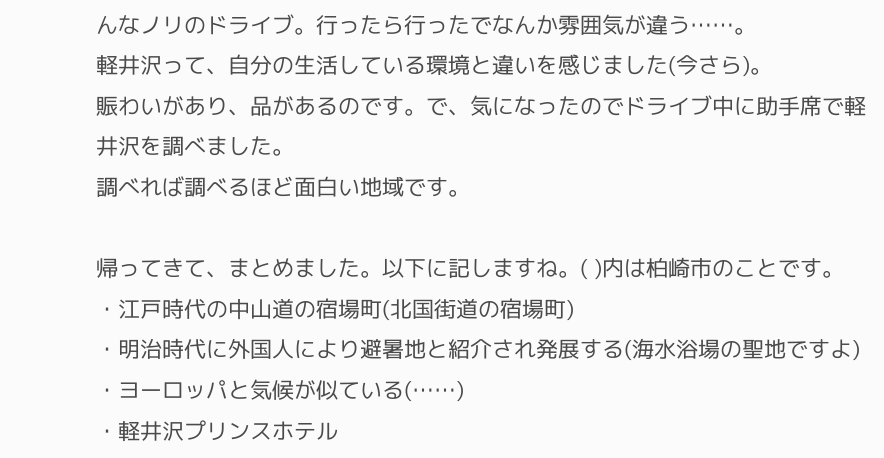んなノリのドライブ。行ったら行ったでなんか雰囲気が違う……。
軽井沢って、自分の生活している環境と違いを感じました(今さら)。
賑わいがあり、品があるのです。で、気になったのでドライブ中に助手席で軽井沢を調べました。
調べれば調べるほど面白い地域です。

帰ってきて、まとめました。以下に記しますね。( )内は柏崎市のことです。
・江戸時代の中山道の宿場町(北国街道の宿場町)
・明治時代に外国人により避暑地と紹介され発展する(海水浴場の聖地ですよ)
・ヨーロッパと気候が似ている(……)
・軽井沢プリンスホテル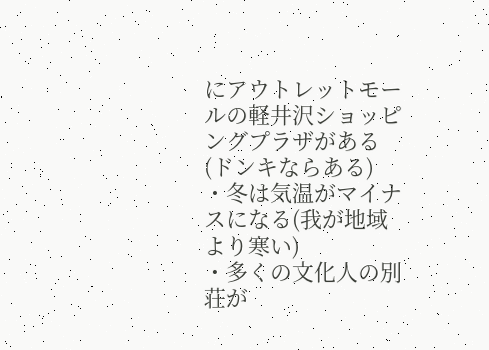にアウトレットモールの軽井沢ショッピングプラザがある(ドンキならある)
・冬は気温がマイナスになる(我が地域より寒い)
・多くの文化人の別荘が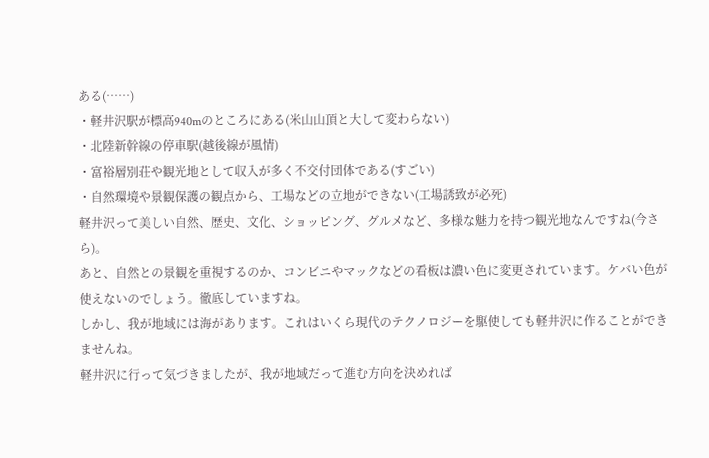ある(……)
・軽井沢駅が標高940mのところにある(米山山頂と大して変わらない)
・北陸新幹線の停車駅(越後線が風情)
・富裕層別荘や観光地として収入が多く不交付団体である(すごい)
・自然環境や景観保護の観点から、工場などの立地ができない(工場誘致が必死)
軽井沢って美しい自然、歴史、文化、ショッピング、グルメなど、多様な魅力を持つ観光地なんですね(今さら)。
あと、自然との景観を重視するのか、コンビニやマックなどの看板は濃い色に変更されています。ケバい色が使えないのでしょう。徹底していますね。
しかし、我が地域には海があります。これはいくら現代のテクノロジーを駆使しても軽井沢に作ることができませんね。
軽井沢に行って気づきましたが、我が地域だって進む方向を決めれば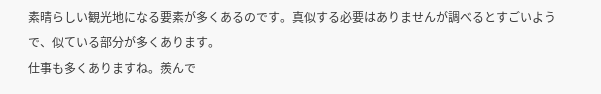素晴らしい観光地になる要素が多くあるのです。真似する必要はありませんが調べるとすごいようで、似ている部分が多くあります。
仕事も多くありますね。羨んで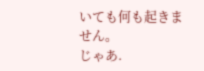いても何も起きません。
じゃあ.